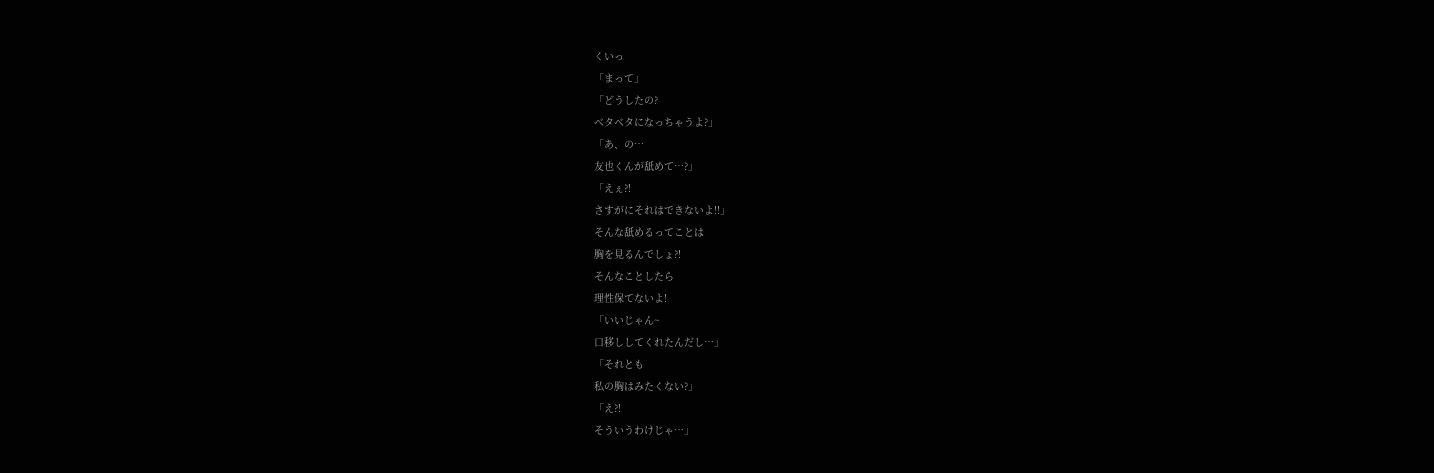くいっ
「まって」
「どうしたの?
ベタベタになっちゃうよ?」
「あ、の…
友也くんが舐めて…?」
「えぇ?!
さすがにそれはできないよ!!」
そんな舐めるってことは
胸を見るんでしょ?!
そんなことしたら
理性保てないよ!
「いいじゃん~
口移ししてくれたんだし…」
「それとも
私の胸はみたくない?」
「え?!
そういうわけじゃ…」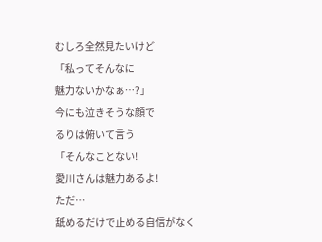むしろ全然見たいけど
「私ってそんなに
魅力ないかなぁ…?」
今にも泣きそうな顔で
るりは俯いて言う
「そんなことない!
愛川さんは魅力あるよ!
ただ…
舐めるだけで止める自信がなく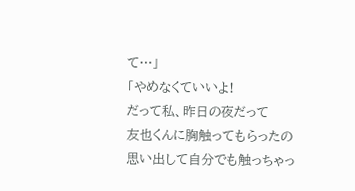て…」
「やめなくていいよ!
だって私、昨日の夜だって
友也くんに胸触ってもらったの
思い出して自分でも触っちゃっ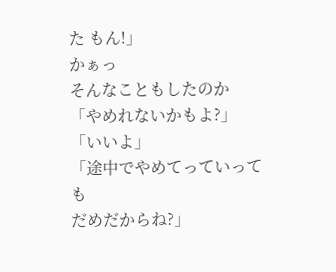た もん!」
かぁっ
そんなこともしたのか
「やめれないかもよ?」
「いいよ」
「途中でやめてっていっても
だめだからね?」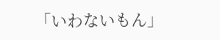「いわないもん」